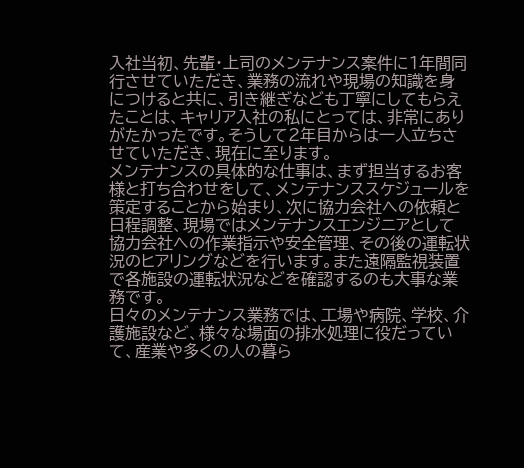入社当初、先輩・上司のメンテナンス案件に1年間同行させていただき、業務の流れや現場の知識を身につけると共に、引き継ぎなども丁寧にしてもらえたことは、キャリア入社の私にとっては、非常にありがたかったです。そうして2年目からは一人立ちさせていただき、現在に至ります。
メンテナンスの具体的な仕事は、まず担当するお客様と打ち合わせをして、メンテナンススケジュールを策定することから始まり、次に協力会社への依頼と日程調整、現場ではメンテナンスエンジニアとして協力会社への作業指示や安全管理、その後の運転状況のヒアリングなどを行います。また遠隔監視装置で各施設の運転状況などを確認するのも大事な業務です。
日々のメンテナンス業務では、工場や病院、学校、介護施設など、様々な場面の排水処理に役だっていて、産業や多くの人の暮ら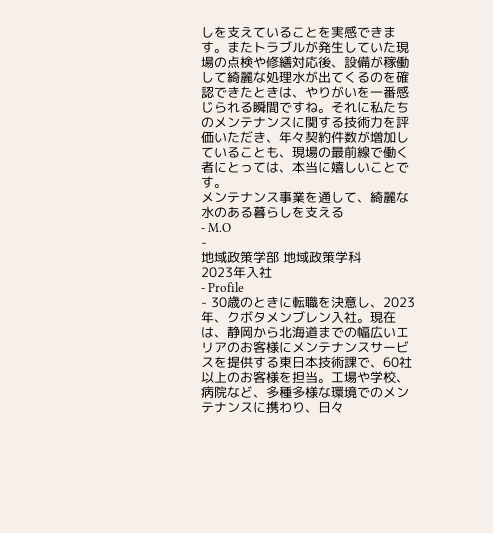しを支えていることを実感できます。またトラブルが発生していた現場の点検や修繕対応後、設備が稼働して綺麗な処理水が出てくるのを確認できたときは、やりがいを一番感じられる瞬間ですね。それに私たちのメンテナンスに関する技術力を評価いただき、年々契約件数が増加していることも、現場の最前線で働く者にとっては、本当に嬉しいことです。
メンテナンス事業を通して、綺麗な水のある暮らしを支える
- M.O
-
地域政策学部 地域政策学科
2023年⼊社
- Profile
- 30歳のときに転職を決意し、2023年、クボタメンブレン入社。現在は、静岡から北海道までの幅広いエリアのお客様にメンテナンスサービスを提供する東日本技術課で、60社以上のお客様を担当。工場や学校、病院など、多種多様な環境でのメンテナンスに携わり、日々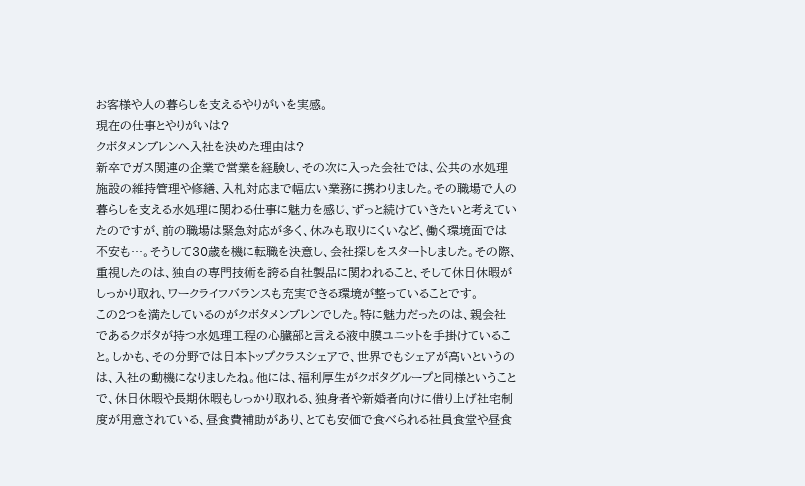お客様や人の暮らしを支えるやりがいを実感。
現在の仕事とやりがいは?
クボタメンブレンへ入社を決めた理由は?
新卒でガス関連の企業で営業を経験し、その次に入った会社では、公共の水処理施設の維持管理や修繕、入札対応まで幅広い業務に携わりました。その職場で人の暮らしを支える水処理に関わる仕事に魅力を感じ、ずっと続けていきたいと考えていたのですが、前の職場は緊急対応が多く、休みも取りにくいなど、働く環境面では不安も…。そうして30歳を機に転職を決意し、会社探しをスタートしました。その際、重視したのは、独自の専門技術を誇る自社製品に関われること、そして休日休暇がしっかり取れ、ワークライフバランスも充実できる環境が整っていることです。
この2つを満たしているのがクボタメンブレンでした。特に魅力だったのは、親会社であるクボタが持つ水処理工程の心臓部と言える液中膜ユニットを手掛けていること。しかも、その分野では日本トップクラスシェアで、世界でもシェアが高いというのは、入社の動機になりましたね。他には、福利厚生がクボタグループと同様ということで、休日休暇や長期休暇もしっかり取れる、独身者や新婚者向けに借り上げ社宅制度が用意されている、昼食費補助があり、とても安価で食べられる社員食堂や昼食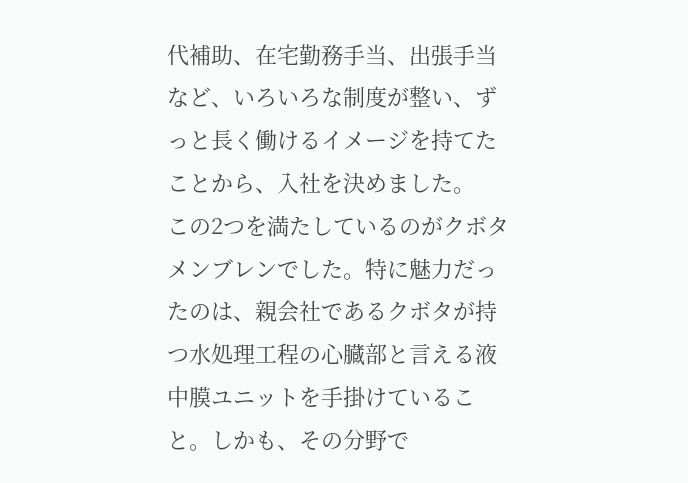代補助、在宅勤務手当、出張手当など、いろいろな制度が整い、ずっと長く働けるイメージを持てたことから、入社を決めました。
この2つを満たしているのがクボタメンブレンでした。特に魅力だったのは、親会社であるクボタが持つ水処理工程の心臓部と言える液中膜ユニットを手掛けていること。しかも、その分野で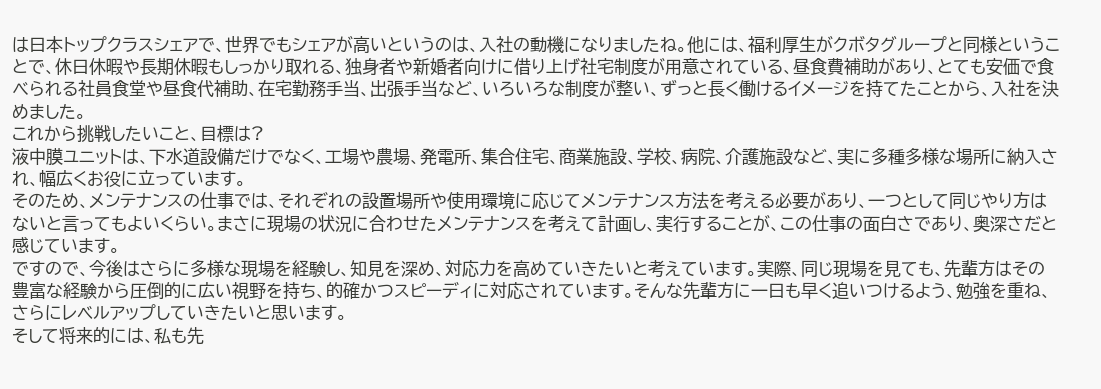は日本トップクラスシェアで、世界でもシェアが高いというのは、入社の動機になりましたね。他には、福利厚生がクボタグループと同様ということで、休日休暇や長期休暇もしっかり取れる、独身者や新婚者向けに借り上げ社宅制度が用意されている、昼食費補助があり、とても安価で食べられる社員食堂や昼食代補助、在宅勤務手当、出張手当など、いろいろな制度が整い、ずっと長く働けるイメージを持てたことから、入社を決めました。
これから挑戦したいこと、目標は?
液中膜ユニットは、下水道設備だけでなく、工場や農場、発電所、集合住宅、商業施設、学校、病院、介護施設など、実に多種多様な場所に納入され、幅広くお役に立っています。
そのため、メンテナンスの仕事では、それぞれの設置場所や使用環境に応じてメンテナンス方法を考える必要があり、一つとして同じやり方はないと言ってもよいくらい。まさに現場の状況に合わせたメンテナンスを考えて計画し、実行することが、この仕事の面白さであり、奥深さだと感じています。
ですので、今後はさらに多様な現場を経験し、知見を深め、対応力を高めていきたいと考えています。実際、同じ現場を見ても、先輩方はその豊富な経験から圧倒的に広い視野を持ち、的確かつスピーディに対応されています。そんな先輩方に一日も早く追いつけるよう、勉強を重ね、さらにレベルアップしていきたいと思います。
そして将来的には、私も先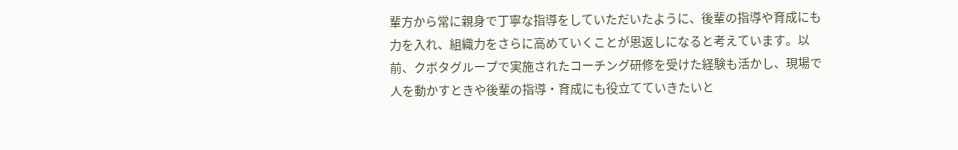輩方から常に親身で丁寧な指導をしていただいたように、後輩の指導や育成にも力を入れ、組織力をさらに高めていくことが恩返しになると考えています。以前、クボタグループで実施されたコーチング研修を受けた経験も活かし、現場で人を動かすときや後輩の指導・育成にも役立てていきたいと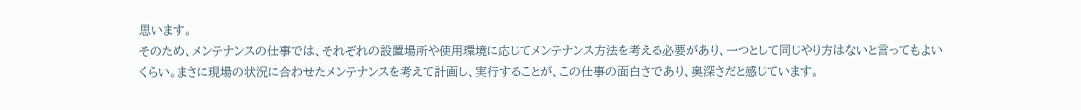思います。
そのため、メンテナンスの仕事では、それぞれの設置場所や使用環境に応じてメンテナンス方法を考える必要があり、一つとして同じやり方はないと言ってもよいくらい。まさに現場の状況に合わせたメンテナンスを考えて計画し、実行することが、この仕事の面白さであり、奥深さだと感じています。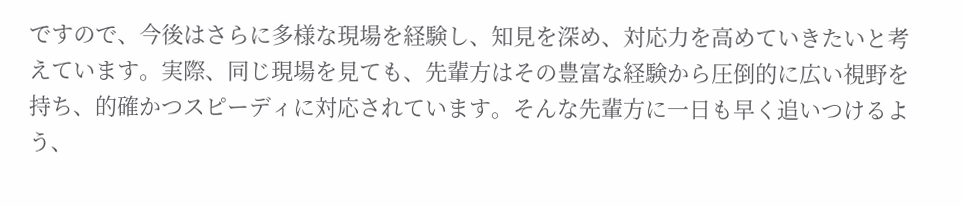ですので、今後はさらに多様な現場を経験し、知見を深め、対応力を高めていきたいと考えています。実際、同じ現場を見ても、先輩方はその豊富な経験から圧倒的に広い視野を持ち、的確かつスピーディに対応されています。そんな先輩方に一日も早く追いつけるよう、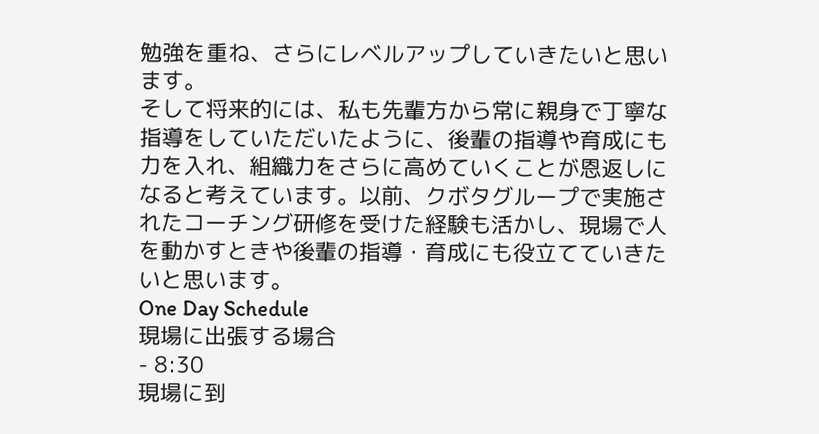勉強を重ね、さらにレベルアップしていきたいと思います。
そして将来的には、私も先輩方から常に親身で丁寧な指導をしていただいたように、後輩の指導や育成にも力を入れ、組織力をさらに高めていくことが恩返しになると考えています。以前、クボタグループで実施されたコーチング研修を受けた経験も活かし、現場で人を動かすときや後輩の指導・育成にも役立てていきたいと思います。
One Day Schedule
現場に出張する場合
- 8:30
現場に到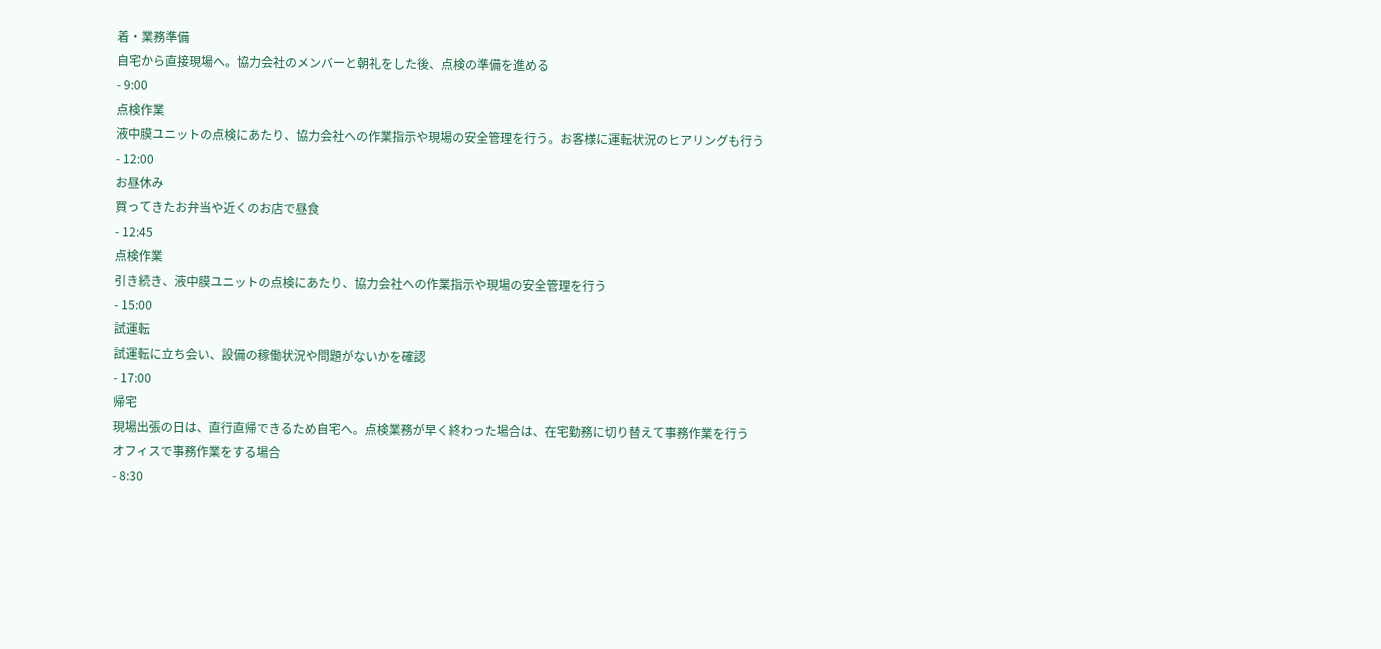着・業務準備
自宅から直接現場へ。協力会社のメンバーと朝礼をした後、点検の準備を進める
- 9:00
点検作業
液中膜ユニットの点検にあたり、協力会社への作業指示や現場の安全管理を行う。お客様に運転状況のヒアリングも行う
- 12:00
お昼休み
買ってきたお弁当や近くのお店で昼食
- 12:45
点検作業
引き続き、液中膜ユニットの点検にあたり、協力会社への作業指示や現場の安全管理を行う
- 15:00
試運転
試運転に立ち会い、設備の稼働状況や問題がないかを確認
- 17:00
帰宅
現場出張の日は、直行直帰できるため自宅へ。点検業務が早く終わった場合は、在宅勤務に切り替えて事務作業を行う
オフィスで事務作業をする場合
- 8:30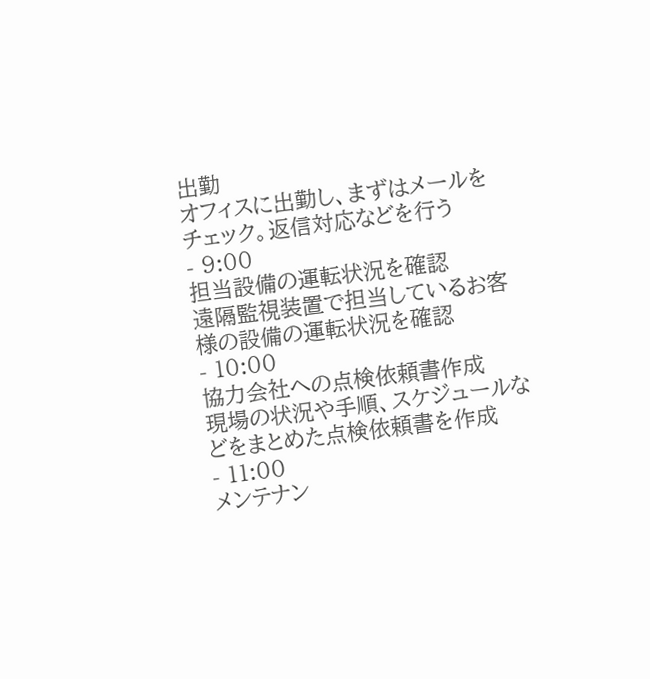出勤
オフィスに出勤し、まずはメールをチェック。返信対応などを行う
- 9:00
担当設備の運転状況を確認
遠隔監視装置で担当しているお客様の設備の運転状況を確認
- 10:00
協力会社への点検依頼書作成
現場の状況や手順、スケジュールなどをまとめた点検依頼書を作成
- 11:00
メンテナン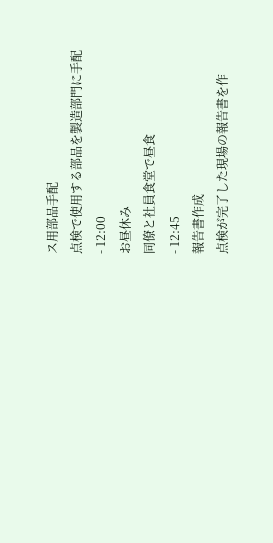ス用部品手配
点検で使用する部品を製造部門に手配
- 12:00
お昼休み
同僚と社員食堂で昼食
- 12:45
報告書作成
点検が完了した現場の報告書を作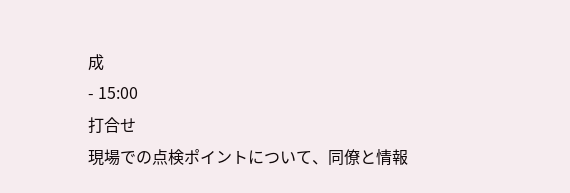成
- 15:00
打合せ
現場での点検ポイントについて、同僚と情報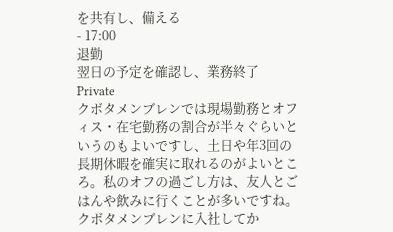を共有し、備える
- 17:00
退勤
翌日の予定を確認し、業務終了
Private
クボタメンブレンでは現場勤務とオフィス・在宅勤務の割合が半々ぐらいというのもよいですし、土日や年3回の長期休暇を確実に取れるのがよいところ。私のオフの過ごし方は、友人とごはんや飲みに行くことが多いですね。クボタメンブレンに入社してか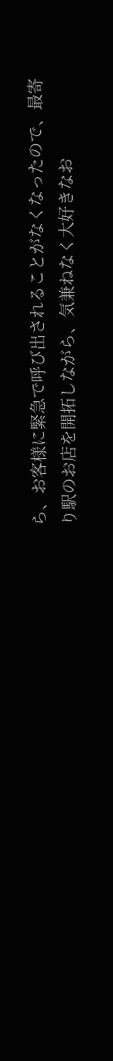ら、お客様に緊急で呼び出されることがなくなったので、最寄り駅のお店を開拓しながら、気兼ねなく大好きなお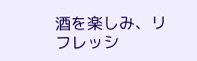酒を楽しみ、リフレッシ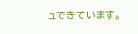ュできています。